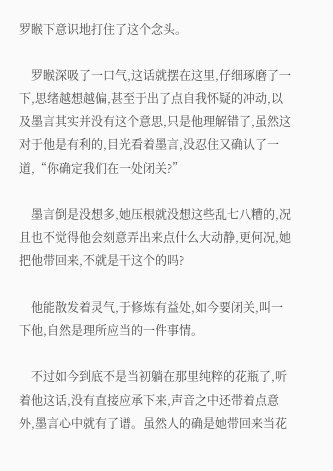罗睺下意识地打住了这个念头。

    罗睺深吸了一口气,这话就摆在这里,仔细琢磨了一下,思绪越想越偏,甚至于出了点自我怀疑的冲动,以及墨言其实并没有这个意思,只是他理解错了,虽然这对于他是有利的,目光看着墨言,没忍住又确认了一道,“你确定我们在一处闭关?”

    墨言倒是没想多,她压根就没想这些乱七八糟的,况且也不觉得他会刻意弄出来点什么大动静,更何况,她把他带回来,不就是干这个的吗?

    他能散发着灵气,于修炼有益处,如今要闭关,叫一下他,自然是理所应当的一件事情。

    不过如今到底不是当初躺在那里纯粹的花瓶了,听着他这话,没有直接应承下来,声音之中还带着点意外,墨言心中就有了谱。虽然人的确是她带回来当花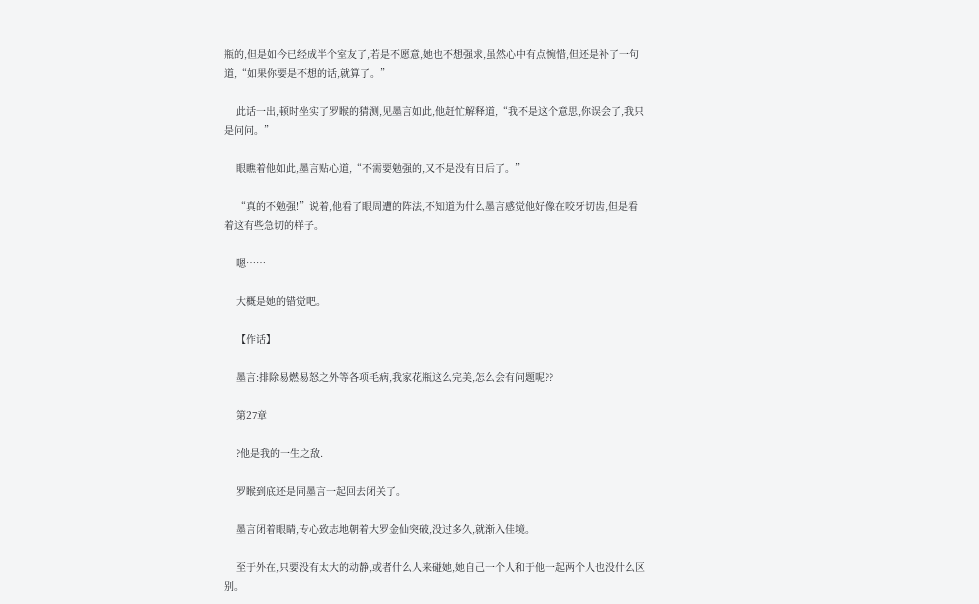瓶的,但是如今已经成半个室友了,若是不愿意,她也不想强求,虽然心中有点惋惜,但还是补了一句道,“如果你要是不想的话,就算了。”

    此话一出,顿时坐实了罗睺的猜测,见墨言如此,他赶忙解释道,“我不是这个意思,你误会了,我只是问问。”

    眼瞧着他如此,墨言贴心道,“不需要勉强的,又不是没有日后了。”

    “真的不勉强!”说着,他看了眼周遭的阵法,不知道为什么墨言感觉他好像在咬牙切齿,但是看着这有些急切的样子。

    嗯……

    大概是她的错觉吧。

    【作话】

    墨言:排除易燃易怒之外等各项毛病,我家花瓶这么完美,怎么会有问题呢??

    第27章

    ?他是我的一生之敌.

    罗睺到底还是同墨言一起回去闭关了。

    墨言闭着眼睛,专心致志地朝着大罗金仙突破,没过多久,就渐入佳境。

    至于外在,只要没有太大的动静,或者什么人来碰她,她自己一个人和于他一起两个人也没什么区别。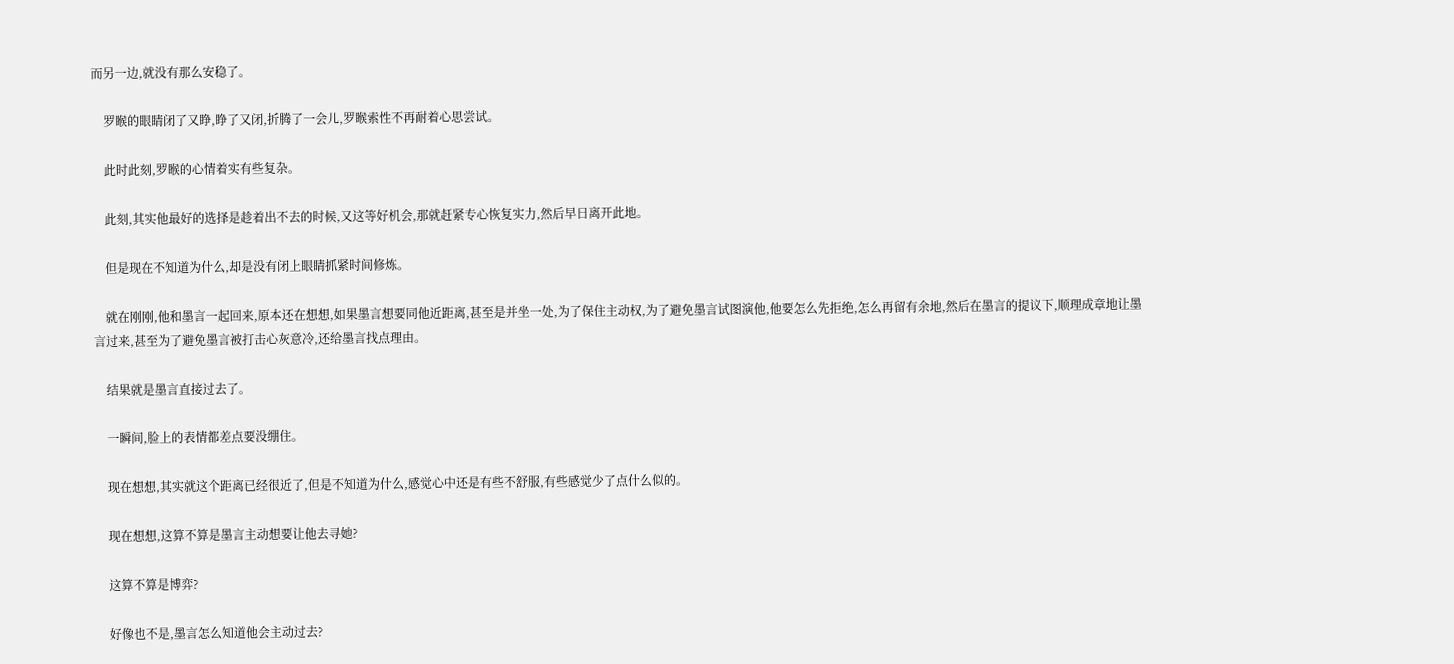而另一边,就没有那么安稳了。

    罗睺的眼睛闭了又睁,睁了又闭,折腾了一会儿,罗睺索性不再耐着心思尝试。

    此时此刻,罗睺的心情着实有些复杂。

    此刻,其实他最好的选择是趁着出不去的时候,又这等好机会,那就赶紧专心恢复实力,然后早日离开此地。

    但是现在不知道为什么,却是没有闭上眼睛抓紧时间修炼。

    就在刚刚,他和墨言一起回来,原本还在想想,如果墨言想要同他近距离,甚至是并坐一处,为了保住主动权,为了避免墨言试图演他,他要怎么先拒绝,怎么再留有余地,然后在墨言的提议下,顺理成章地让墨言过来,甚至为了避免墨言被打击心灰意冷,还给墨言找点理由。

    结果就是墨言直接过去了。

    一瞬间,脸上的表情都差点要没绷住。

    现在想想,其实就这个距离已经很近了,但是不知道为什么,感觉心中还是有些不舒服,有些感觉少了点什么似的。

    现在想想,这算不算是墨言主动想要让他去寻她?

    这算不算是博弈?

    好像也不是,墨言怎么知道他会主动过去?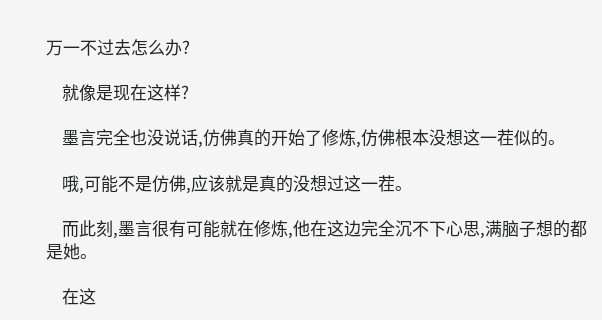万一不过去怎么办?

    就像是现在这样?

    墨言完全也没说话,仿佛真的开始了修炼,仿佛根本没想这一茬似的。

    哦,可能不是仿佛,应该就是真的没想过这一茬。

    而此刻,墨言很有可能就在修炼,他在这边完全沉不下心思,满脑子想的都是她。

    在这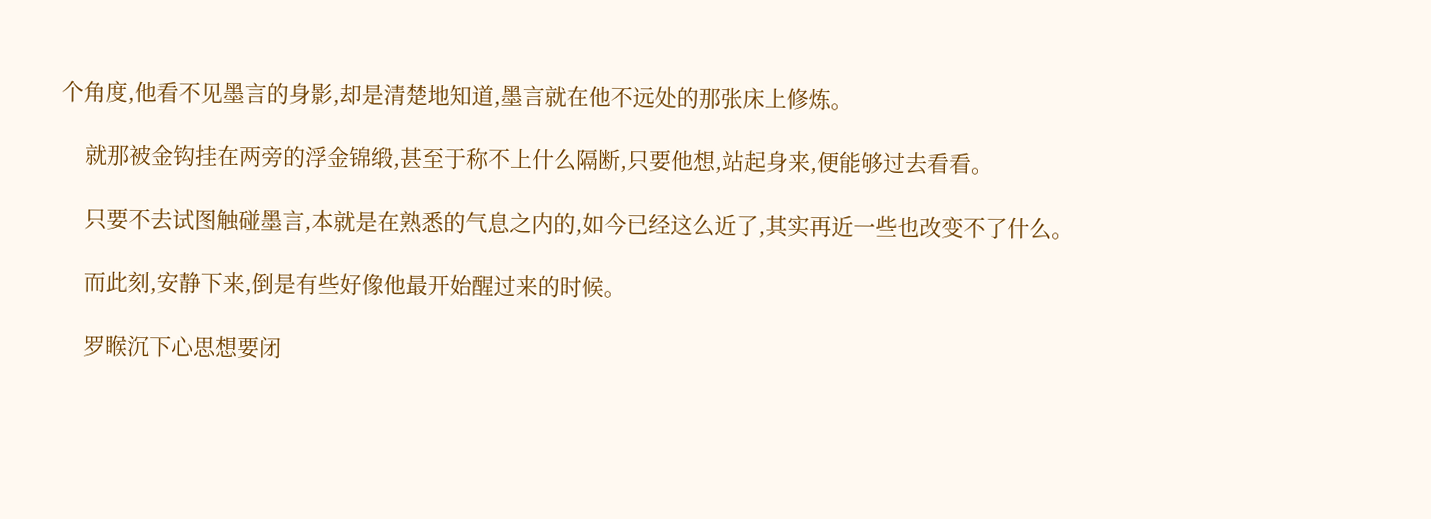个角度,他看不见墨言的身影,却是清楚地知道,墨言就在他不远处的那张床上修炼。

    就那被金钩挂在两旁的浮金锦缎,甚至于称不上什么隔断,只要他想,站起身来,便能够过去看看。

    只要不去试图触碰墨言,本就是在熟悉的气息之内的,如今已经这么近了,其实再近一些也改变不了什么。

    而此刻,安静下来,倒是有些好像他最开始醒过来的时候。

    罗睺沉下心思想要闭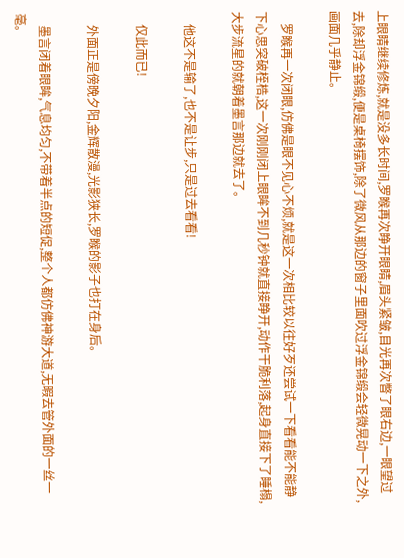上眼睛继续修炼,就是没多长时间,罗睺再次睁开眼睛,眉头紧皱,目光再次瞥了眼右边,一眼望过去,除却浮金锦缎,便是桌椅摆饰,除了微风从那边的窗子里面吹过浮金锦缎会轻微晃动一下之外,画面几乎静止。

    罗睺再一次闭眼,仿佛是眼不见心不烦,就是这一次相比较以往好歹还尝试一下看看能不能静下心思突破桎梏,这一次刚刚闭上眼眸不到几秒钟就直接睁开,动作干脆利落,起身直接下了睡榻,大步流星的就朝着墨言那边就去了。

    他这不是输了,也不是让步,只是过去看看!

    仅此而已!

    外面正是傍晚夕阳,金辉散漫,光影狭长,罗睺的影子也打在身后。

    墨言闭着眼眸,气息均匀,不带着半点的短促,整个人都仿佛神游大道,无暇去管外面的一丝一毫。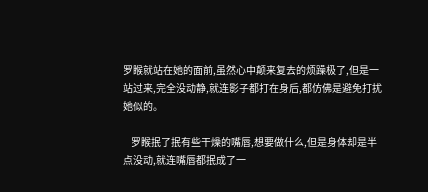罗睺就站在她的面前,虽然心中颠来复去的烦躁极了,但是一站过来,完全没动静,就连影子都打在身后,都仿佛是避免打扰她似的。

    罗睺抿了抿有些干燥的嘴唇,想要做什么,但是身体却是半点没动,就连嘴唇都抿成了一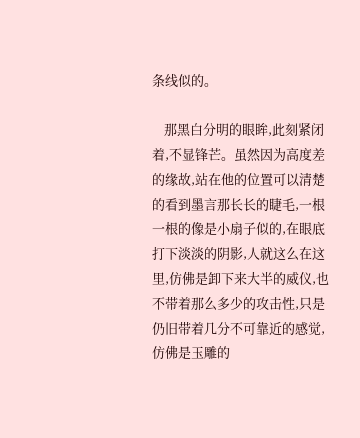条线似的。

    那黑白分明的眼眸,此刻紧闭着,不显锋芒。虽然因为高度差的缘故,站在他的位置可以清楚的看到墨言那长长的睫毛,一根一根的像是小扇子似的,在眼底打下淡淡的阴影,人就这么在这里,仿佛是卸下来大半的威仪,也不带着那么多少的攻击性,只是仍旧带着几分不可靠近的感觉,仿佛是玉雕的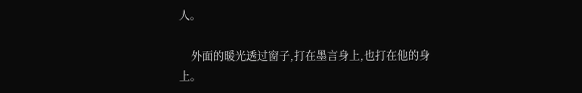人。

    外面的暖光透过窗子,打在墨言身上,也打在他的身上。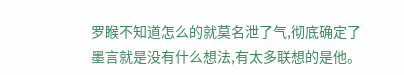罗睺不知道怎么的就莫名泄了气,彻底确定了墨言就是没有什么想法,有太多联想的是他。